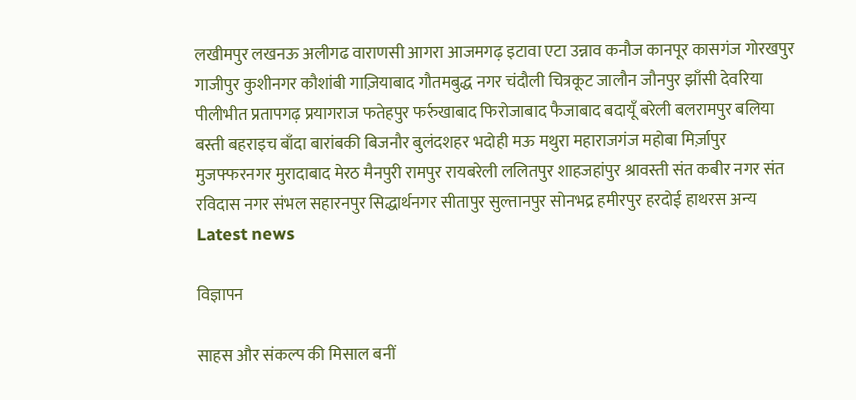लखीमपुर लखनऊ अलीगढ वाराणसी आगरा आजमगढ़ इटावा एटा उन्नाव कनौज कानपूर कासगंज गोरखपुर गाजीपुर कुशीनगर कौशांबी गाज़ियाबाद गौतमबुद्ध नगर चंदौली चित्रकूट जालौन जौनपुर झाँसी देवरिया पीलीभीत प्रतापगढ़ प्रयागराज फतेहपुर फर्रुखाबाद फिरोजाबाद फैजाबाद बदायूँ बरेली बलरामपुर बलिया बस्ती बहराइच बाँदा बारांबकी बिजनौर बुलंदशहर भदोही मऊ मथुरा महाराजगंज महोबा मिर्ज़ापुर मुजफ्फरनगर मुरादाबाद मेरठ मैनपुरी रामपुर रायबरेली ललितपुर शाहजहांपुर श्रावस्ती संत कबीर नगर संत रविदास नगर संभल सहारनपुर सिद्धार्थनगर सीतापुर सुल्तानपुर सोनभद्र हमीरपुर हरदोई हाथरस अन्य
Latest news

विज्ञापन

साहस और संकल्प की मिसाल बनीं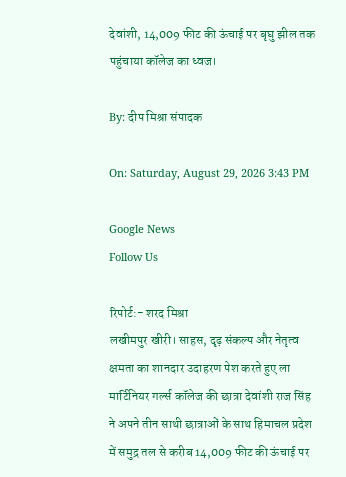देवांशी, 14,009 फीट की ऊंचाई पर बृघु झील तक पहुंचाया कॉलेज का ध्वज।

By: दीप मिश्रा संपादक

On: Saturday, August 29, 2026 3:43 PM

Google News
Follow Us

रिपोर्ट:- शरद मिश्रा
लखीमपुर खीरी। साहस, दृढ़ संकल्प और नेतृत्व क्षमता का शानदार उदाहरण पेश करते हुए ला मार्टिनियर गर्ल्स कॉलेज की छात्रा देवांशी राज सिंह ने अपने तीन साथी छात्राओं के साथ हिमाचल प्रदेश में समुद्र तल से करीब 14,009 फीट की ऊंचाई पर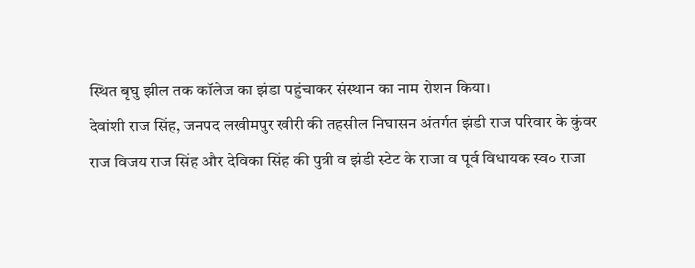स्थित बृघु झील तक कॉलेज का झंडा पहुंचाकर संस्थान का नाम रोशन किया।
देवांशी राज सिंह, जनपद लखीमपुर खीरी की तहसील निघासन अंतर्गत झंडी राज परिवार के कुंवर राज विजय राज सिंह और देविका सिंह की पुत्री व झंडी स्टेट के राजा व पूर्व विधायक स्व० राजा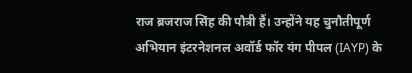राज ब्रजराज सिंह की पौत्री हैं। उन्होंने यह चुनौतीपूर्ण अभियान इंटरनेशनल अवॉर्ड फॉर यंग पीपल (IAYP) के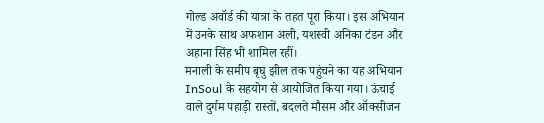गोल्ड अवॉर्ड की यात्रा के तहत पूरा किया। इस अभियान में उनके साथ अफशान अली, यशस्वी अनिका टंडन और अहाना सिंह भी शामिल रहीं।
मनाली के समीप बृघु झील तक पहुंचने का यह अभियान InSoul के सहयोग से आयोजित किया गया। ऊंचाई वाले दुर्गम पहाड़ी रास्तों, बदलते मौसम और ऑक्सीजन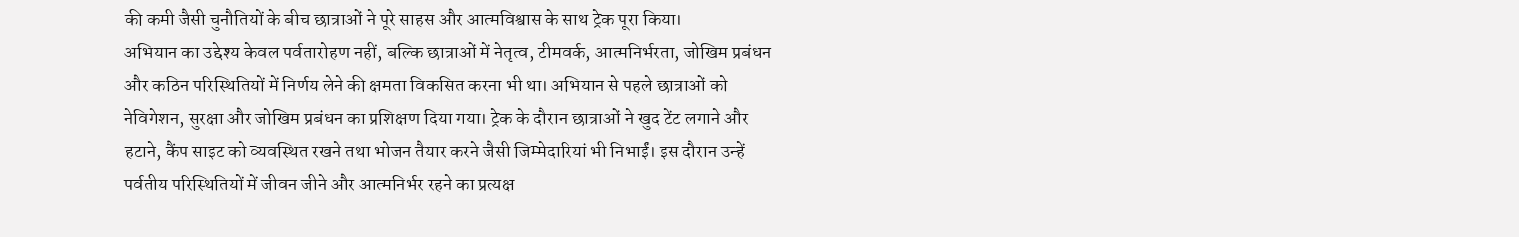की कमी जैसी चुनौतियों के बीच छात्राओं ने पूरे साहस और आत्मविश्वास के साथ ट्रेक पूरा किया।
अभियान का उद्देश्य केवल पर्वतारोहण नहीं, बल्कि छात्राओं में नेतृत्व, टीमवर्क, आत्मनिर्भरता, जोखिम प्रबंधन और कठिन परिस्थितियों में निर्णय लेने की क्षमता विकसित करना भी था। अभियान से पहले छात्राओं को नेविगेशन, सुरक्षा और जोखिम प्रबंधन का प्रशिक्षण दिया गया। ट्रेक के दौरान छात्राओं ने खुद टेंट लगाने और हटाने, कैंप साइट को व्यवस्थित रखने तथा भोजन तैयार करने जैसी जिम्मेदारियां भी निभाईं। इस दौरान उन्हें पर्वतीय परिस्थितियों में जीवन जीने और आत्मनिर्भर रहने का प्रत्यक्ष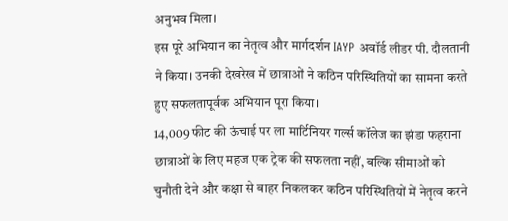अनुभव मिला।
इस पूरे अभियान का नेतृत्व और मार्गदर्शन IAYP अवॉर्ड लीडर पी. दौलतानी ने किया। उनकी देखरेख में छात्राओं ने कठिन परिस्थितियों का सामना करते हुए सफलतापूर्वक अभियान पूरा किया।
14,009 फीट की ऊंचाई पर ला मार्टिनियर गर्ल्स कॉलेज का झंडा फहराना छात्राओं के लिए महज एक ट्रेक की सफलता नहीं, बल्कि सीमाओं को चुनौती देने और कक्षा से बाहर निकलकर कठिन परिस्थितियों में नेतृत्व करने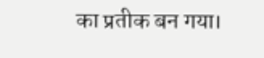का प्रतीक बन गया।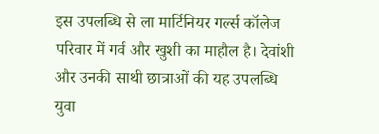इस उपलब्धि से ला मार्टिनियर गर्ल्स कॉलेज परिवार में गर्व और खुशी का माहौल है। देवांशी और उनकी साथी छात्राओं की यह उपलब्धि युवा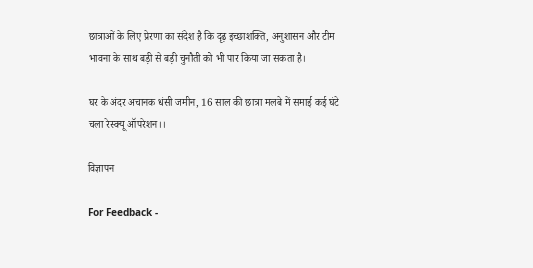छात्राओं के लिए प्रेरणा का संदेश है कि दृढ़ इच्छाशक्ति, अनुशासन और टीम भावना के साथ बड़ी से बड़ी चुनौती को भी पार किया जा सकता है।

घर के अंदर अचानक धंसी जमीन, 16 साल की छात्रा मलबे में समाई कई घंटे चला रेस्क्यू ऑपरेशन।।

विज्ञापन

For Feedback -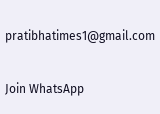pratibhatimes1@gmail.com

Join WhatsApp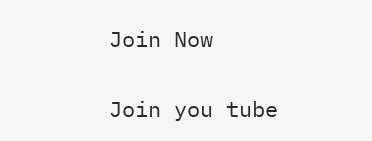Join Now

Join you tube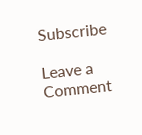Subscribe

Leave a Comment